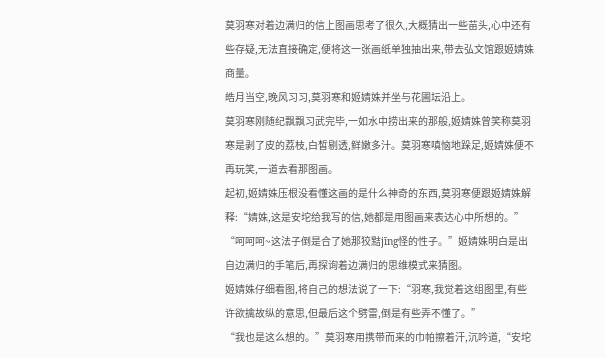莫羽寒对着边满归的信上图画思考了很久,大概猜出一些苗头,心中还有些存疑,无法直接确定,便将这一张画纸单独抽出来,带去弘文馆跟姬婧姝商量。
皓月当空,晚风习习,莫羽寒和姬婧姝并坐与花圃坛沿上。
莫羽寒刚随纪飘飘习武完毕,一如水中捞出来的那般,姬婧姝曾笑称莫羽寒是剥了皮的荔枝,白皙剔透,鲜嫩多汁。莫羽寒嗔恼地跺足,姬婧姝便不再玩笑,一道去看那图画。
起初,姬婧姝压根没看懂这画的是什么神奇的东西,莫羽寒便跟姬婧姝解释:“婧姝,这是安坨给我写的信,她都是用图画来表达心中所想的。”
“呵呵呵~这法子倒是合了她那狡黠jīng怪的性子。”姬婧姝明白是出自边满归的手笔后,再探询着边满归的思维模式来猜图。
姬婧姝仔细看图,将自己的想法说了一下:“羽寒,我觉着这组图里,有些许欲擒故纵的意思,但最后这个劈雷,倒是有些弄不懂了。”
“我也是这么想的。”莫羽寒用携带而来的巾帕擦着汗,沉吟道,“安坨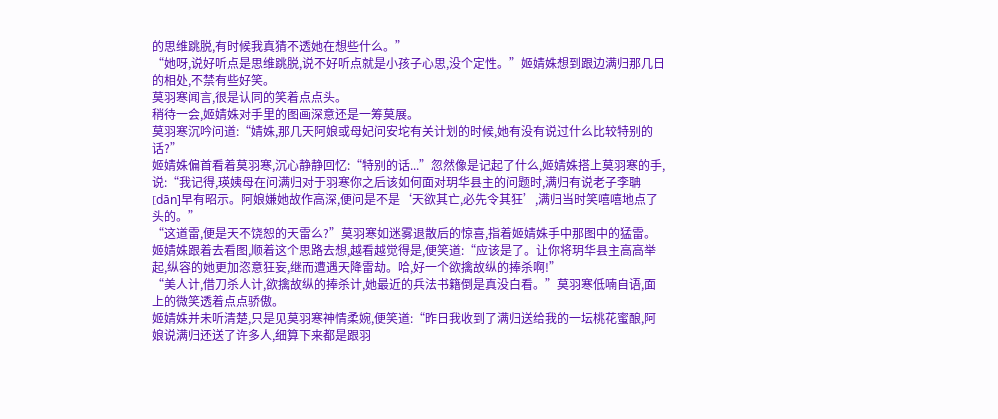的思维跳脱,有时候我真猜不透她在想些什么。”
“她呀,说好听点是思维跳脱,说不好听点就是小孩子心思,没个定性。”姬婧姝想到跟边满归那几日的相处,不禁有些好笑。
莫羽寒闻言,很是认同的笑着点点头。
稍待一会,姬婧姝对手里的图画深意还是一筹莫展。
莫羽寒沉吟问道:“婧姝,那几天阿娘或母妃问安坨有关计划的时候,她有没有说过什么比较特别的话?”
姬婧姝偏首看着莫羽寒,沉心静静回忆:“特别的话...”忽然像是记起了什么,姬婧姝搭上莫羽寒的手,说:“我记得,瑛姨母在问满归对于羽寒你之后该如何面对玥华县主的问题时,满归有说老子李聃[dān]早有昭示。阿娘嫌她故作高深,便问是不是‘天欲其亡,必先令其狂’,满归当时笑嘻嘻地点了头的。”
“这道雷,便是天不饶恕的天雷么?”莫羽寒如迷雾退散后的惊喜,指着姬婧姝手中那图中的猛雷。
姬婧姝跟着去看图,顺着这个思路去想,越看越觉得是,便笑道:“应该是了。让你将玥华县主高高举起,纵容的她更加恣意狂妄,继而遭遇天降雷劫。哈,好一个欲擒故纵的捧杀啊!”
“美人计,借刀杀人计,欲擒故纵的捧杀计,她最近的兵法书籍倒是真没白看。”莫羽寒低喃自语,面上的微笑透着点点骄傲。
姬婧姝并未听清楚,只是见莫羽寒神情柔婉,便笑道:“昨日我收到了满归送给我的一坛桃花蜜酿,阿娘说满归还送了许多人,细算下来都是跟羽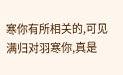寒你有所相关的,可见满归对羽寒你,真是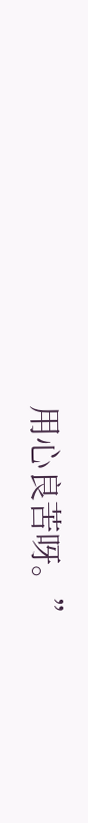用心良苦呀。”